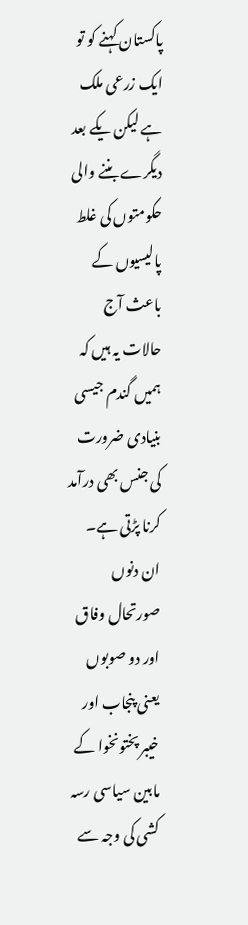پاکستان کہنے کو تو ایک زرعی ملک ہے لیکن یکے بعد دیگرے بننے والی حکومتوں کی غلط پالیسیوں کے باعث آج حالات یہ ہیں کہ ہمیں گندم جیسی بنیادی ضرورت کی جنس بھی درآمد کرنا پڑتی ہے۔ ان دنوں صورتحال وفاق اور دو صوبوں یعنی پنجاب اور خیبر پختونخوا کے مابین سیاسی رسہ کشی کی وجہ سے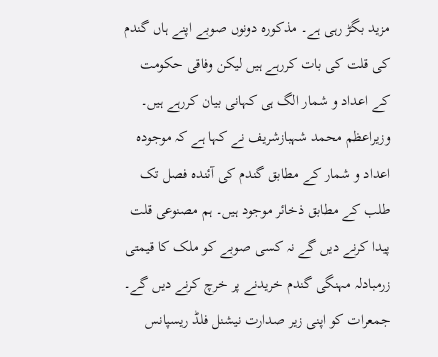مزید بگڑ رہی ہے۔ مذکورہ دونوں صوبے اپنے ہاں گندم کی قلت کی بات کررہے ہیں لیکن وفاقی حکومت کے اعداد و شمار الگ ہی کہانی بیان کررہے ہیں۔ وزیراعظم محمد شہبازشریف نے کہا ہے کہ موجودہ اعداد و شمار کے مطابق گندم کی آئندہ فصل تک طلب کے مطابق ذخائر موجود ہیں۔ ہم مصنوعی قلت پیدا کرنے دیں گے نہ کسی صوبے کو ملک کا قیمتی زرمبادلہ مہنگی گندم خریدنے پر خرچ کرنے دیں گے۔ جمعرات کو اپنی زیر صدارت نیشنل فلڈ ریسپانس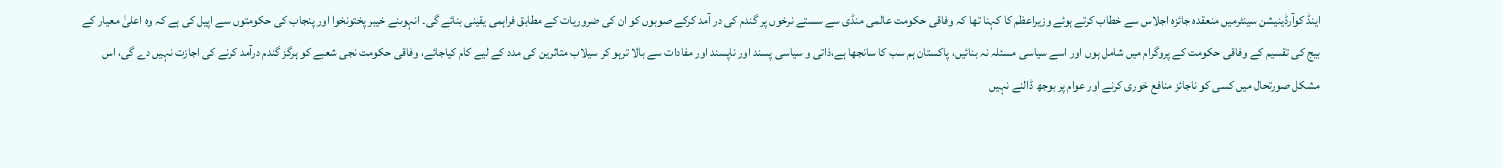اینڈ کوآرڈینیشن سینٹرمیں منعقدہ جائزہ اجلاس سے خطاب کرتے ہوئے وزیراعظم کا کہنا تھا کہ وفاقی حکومت عالمی منڈی سے سستے نرخوں پر گندم کی در آمد کرکے صوبوں کو ان کی ضروریات کے مطابق فراہمی یقینی بنائے گی۔ انہوںنے خیبر پختونخوا اور پنجاب کی حکومتوں سے اپیل کی ہے کہ وہ اعلیٰ معیار کے بیج کی تقسیم کے وفاقی حکومت کے پروگرام میں شامل ہوں اور اسے سیاسی مسئلہ نہ بنائیں، پاکستان ہم سب کا سانجھا ہے،ذاتی و سیاسی پسند اور ناپسند اور مفادات سے بالا ترہو کر سیلاب متاثرین کی مدد کے لیے کام کیاجائے، وفاقی حکومت نجی شعبے کو ہرگز گندم درآمد کرنے کی اجازت نہیں دے گی، اس مشکل صورتحال میں کسی کو ناجائز منافع خوری کرنے اور عوام پر بوجھ ڈالنے نہیں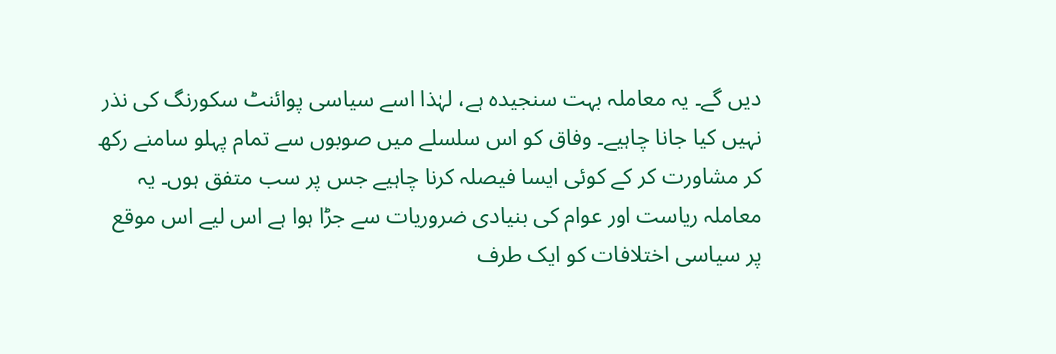دیں گے۔ یہ معاملہ بہت سنجیدہ ہے، لہٰذا اسے سیاسی پوائنٹ سکورنگ کی نذر نہیں کیا جانا چاہیے۔ وفاق کو اس سلسلے میں صوبوں سے تمام پہلو سامنے رکھ کر مشاورت کر کے کوئی ایسا فیصلہ کرنا چاہیے جس پر سب متفق ہوں۔ یہ معاملہ ریاست اور عوام کی بنیادی ضروریات سے جڑا ہوا ہے اس لیے اس موقع پر سیاسی اختلافات کو ایک طرف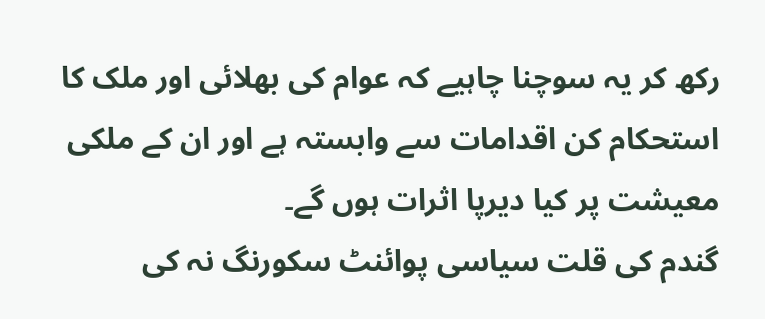رکھ کر یہ سوچنا چاہیے کہ عوام کی بھلائی اور ملک کا استحکام کن اقدامات سے وابستہ ہے اور ان کے ملکی معیشت پر کیا دیرپا اثرات ہوں گے۔
گندم کی قلت سیاسی پوائنٹ سکورنگ نہ کی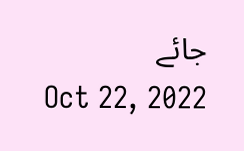جائے
Oct 22, 2022